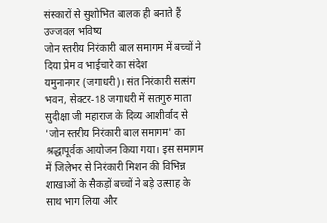संस्कारों से सुशोभित बालक ही बनाते हैं उज्जवल भविष्य
जोन स्तरीय निरंकारी बाल समागम में बच्चों ने दिया प्रेम व भाईचारे का संदेश
यमुनानगर (जगाधरी)। संत निरंकारी सत्संग भवन, सेक्टर-18 जगाधरी में सतगुरु माता सुदीक्षा जी महाराज के दिव्य आशीर्वाद से 'जोन स्तरीय निरंकारी बाल समागम' का श्रद्धापूर्वक आयोजन किया गया। इस समागम में जिलेभर से निरंकारी मिशन की विभिन्न शाखाओं के सैकड़ों बच्चों ने बड़े उत्साह के साथ भाग लिया और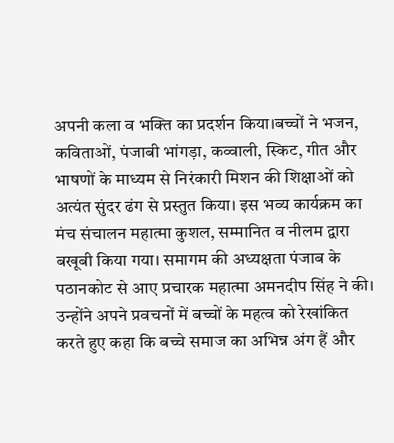अपनी कला व भक्ति का प्रदर्शन किया।बच्चों ने भजन, कविताओं, पंजाबी भांगड़ा, कव्वाली, स्किट, गीत और भाषणों के माध्यम से निरंकारी मिशन की शिक्षाओं को अत्यंत सुंदर ढंग से प्रस्तुत किया। इस भव्य कार्यक्रम का मंच संचालन महात्मा कुशल, सम्मानित व नीलम द्वारा बखूबी किया गया। समागम की अध्यक्षता पंजाब के पठानकोट से आए प्रचारक महात्मा अमनदीप सिंह ने की। उन्होंने अपने प्रवचनों में बच्चों के महत्व को रेखांकित करते हुए कहा कि बच्चे समाज का अभिन्न अंग हैं और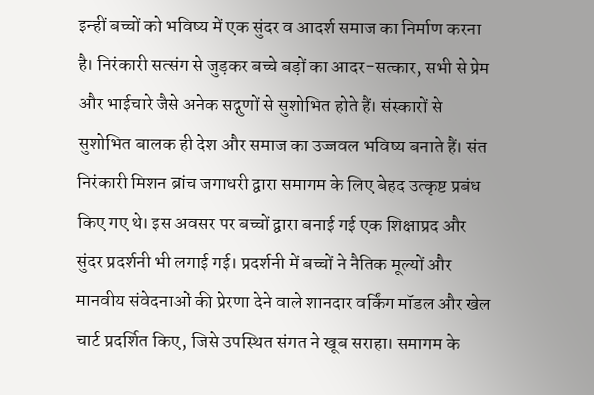इन्हीं बच्चों को भविष्य में एक सुंदर व आदर्श समाज का निर्माण करना है। निरंकारी सत्संग से जुड़कर बच्चे बड़ों का आदर-सत्कार, सभी से प्रेम और भाईचारे जैसे अनेक सद्गुणों से सुशोभित होते हैं। संस्कारों से सुशोभित बालक ही देश और समाज का उज्जवल भविष्य बनाते हैं। संत निरंकारी मिशन ब्रांच जगाधरी द्वारा समागम के लिए बेहद उत्कृष्ट प्रबंध किए गए थे। इस अवसर पर बच्चों द्वारा बनाई गई एक शिक्षाप्रद और सुंदर प्रदर्शनी भी लगाई गई। प्रदर्शनी में बच्चों ने नैतिक मूल्यों और मानवीय संवेदनाओं की प्रेरणा देने वाले शानदार वर्किंग मॉडल और खेल चार्ट प्रदर्शित किए, जिसे उपस्थित संगत ने खूब सराहा। समागम के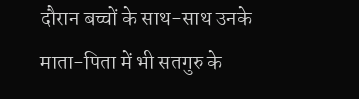दौरान बच्चों के साथ-साथ उनके माता-पिता में भी सतगुरु के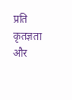प्रति कृतज्ञता और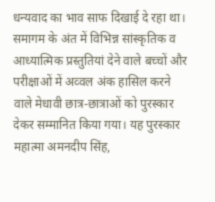धन्यवाद का भाव साफ दिखाई दे रहा था। समागम के अंत में विभिन्न सांस्कृतिक व आध्यात्मिक प्रस्तुतियां देने वाले बच्चों और परीक्षाओं में अव्वल अंक हासिल करने वाले मेधावी छात्र-छात्राओं को पुरस्कार देकर सम्मानित किया गया। यह पुरस्कार महात्मा अमनदीप सिंह,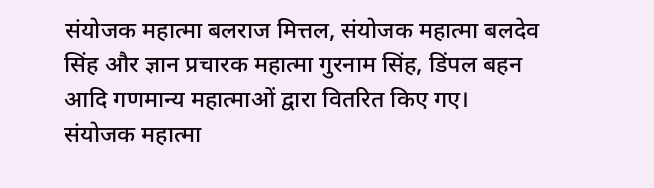संयोजक महात्मा बलराज मित्तल, संयोजक महात्मा बलदेव सिंह और ज्ञान प्रचारक महात्मा गुरनाम सिंह, डिंपल बहन आदि गणमान्य महात्माओं द्वारा वितरित किए गए। संयोजक महात्मा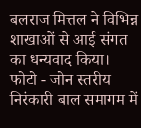बलराज मित्तल ने विभिन्न शाखाओं से आई संगत का धन्यवाद किया।
फोटो - जोन स्तरीय निरंकारी बाल समागम में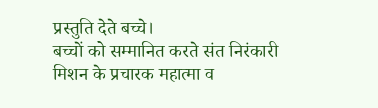प्रस्तुति देते बच्चे।
बच्चों को सम्मानित करते संत निरंकारी मिशन के प्रचारक महात्मा व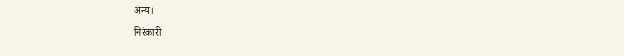अन्य।
निरंकारी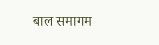बाल समागम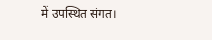में उपस्थित संगत।